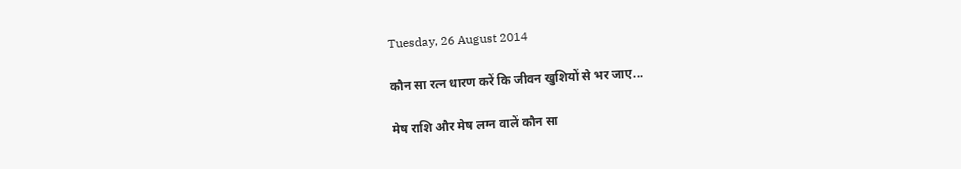Tuesday, 26 August 2014

कौन सा रत्न धारण करें कि जीवन खुशियों से भर जाए...

मेष राशि और मेष लग्न वालें कौन सा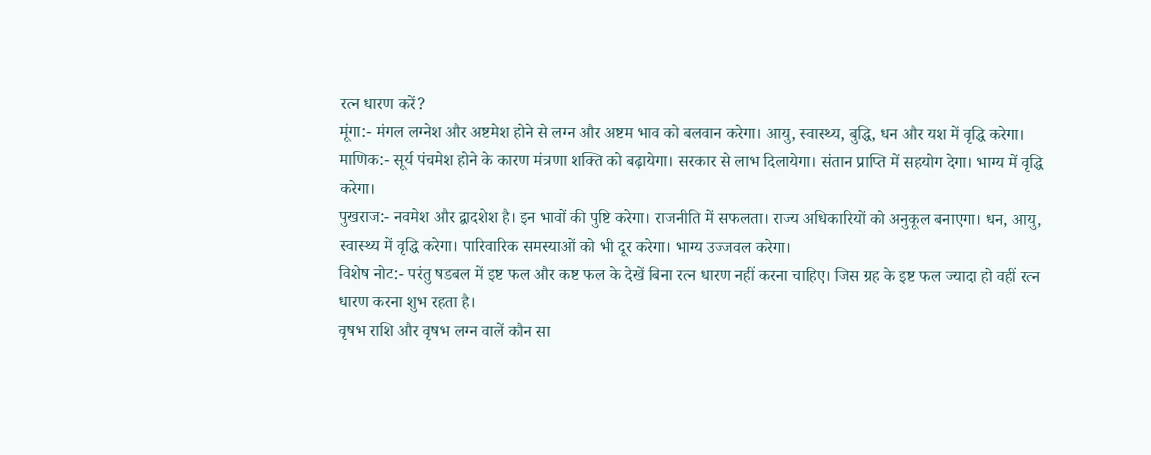रत्न धारण करें?
मूंगा:- मंगल लग्नेश और अष्टमेश होने से लग्न और अष्टम भाव को बलवान करेगा। आयु, स्वास्थ्य, बुद्धि, धन और यश में वृद्धि करेगा।
माणिक:- सूर्य पंचमेश होने के कारण मंत्रणा शक्ति को बढ़ायेगा। सरकार से लाभ दिलायेगा। संतान प्राप्ति में सहयोग देगा। भाग्य में वृद्धि करेगा।
पुखराज:- नवमेश और द्वादशेश है। इन भावों की पुष्टि करेगा। राजनीति में सफलता। राज्य अधिकारियों को अनुकूल बनाएगा। धन, आयु, स्वास्थ्य में वृद्धि करेगा। पारिवारिक समस्याओं को भी दूर करेगा। भाग्य उज्जवल करेगा।
विशेष नोट:- परंतु षडबल में इष्ट फल और कष्ट फल के देखें बिना रत्न धारण नहीं करना चाहिए। जिस ग्रह के इष्ट फल ज्यादा हो वहीं रत्न धारण करना शुभ रहता है।
वृषभ राशि और वृषभ लग्न वालें कौन सा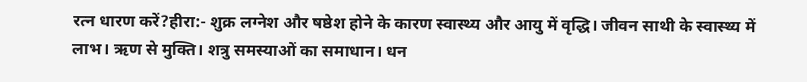रत्न धारण करें?हीरा:- शुक्र लग्नेश और षष्ठेश होने के कारण स्वास्थ्य और आयु में वृद्धि। जीवन साथी के स्वास्थ्य में लाभ। ऋण से मुक्ति। शत्रु समस्याओं का समाधान। धन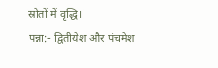स्रोतों में वृद्धि।
पन्ना:- द्वितीयेश और पंचमेश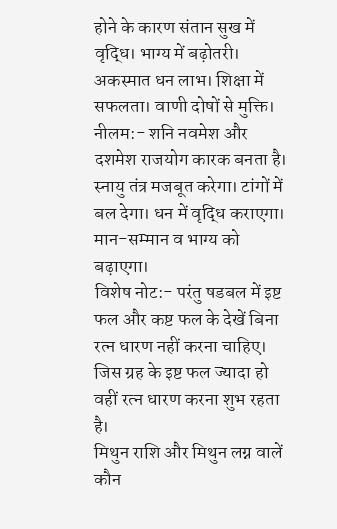होने के कारण संतान सुख में वृद्धि। भाग्य में बढ़ोतरी। अकस्मात धन लाभ। शिक्षा में सफलता। वाणी दोषों से मुक्ति।
नीलम:- शनि नवमेश और दशमेश राजयोग कारक बनता है। स्नायु तंत्र मजबूत करेगा। टांगों में बल देगा। धन में वृद्धि कराएगा। मान-सम्मान व भाग्य को बढ़ाएगा।
विशेष नोट:- परंतु षडबल में इष्ट फल और कष्ट फल के देखें बिना रत्न धारण नहीं करना चाहिए। जिस ग्रह के इष्ट फल ज्यादा हो वहीं रत्न धारण करना शुभ रहता है।
मिथुन राशि और मिथुन लग्न वालें कौन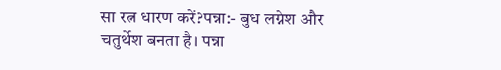सा रत्न धारण करें?पन्ना:- बुध लग्नेश और चतुर्थेश बनता है। पन्ना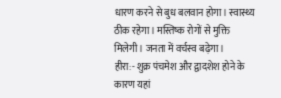धारण करने से बुध बलवान होगा। स्वास्थ्य ठीक रहेगा। मस्तिष्क रोगों से मुक्ति मिलेगी। जनता में वर्चस्व बढ़ेगा।
हीरा:- शुक्र पंचमेश और द्वादशेश होने के कारण यहां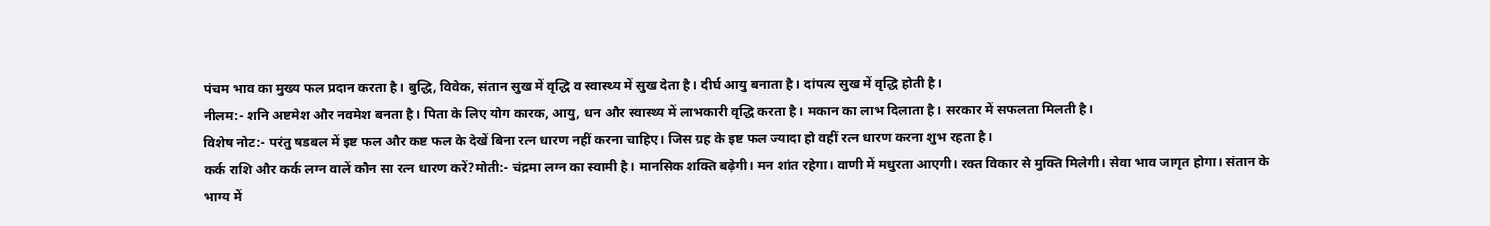पंचम भाव का मुख्य फल प्रदान करता है। बुद्धि, विवेक, संतान सुख में वृद्धि व स्वास्थ्य में सुख देता है। दीर्घ आयु बनाता है। दांपत्य सुख में वृद्धि होती है।
नीलम:- शनि अष्टमेश और नवमेश बनता है। पिता के लिए योग कारक, आयु, धन और स्वास्थ्य में लाभकारी वृद्धि करता है। मकान का लाभ दिलाता है। सरकार में सफलता मिलती है।
विशेष नोट:- परंतु षडबल में इष्ट फल और कष्ट फल के देखें बिना रत्न धारण नहीं करना चाहिए। जिस ग्रह के इष्ट फल ज्यादा हो वहीं रत्न धारण करना शुभ रहता है।
कर्क राशि और कर्क लग्न वालें कौन सा रत्न धारण करें?मोती:- चंद्रमा लग्न का स्वामी है। मानसिक शक्ति बढ़ेगी। मन शांत रहेगा। वाणी में मधुरता आएगी। रक्त विकार से मुक्ति मिलेगी। सेवा भाव जागृत होगा। संतान के भाग्य में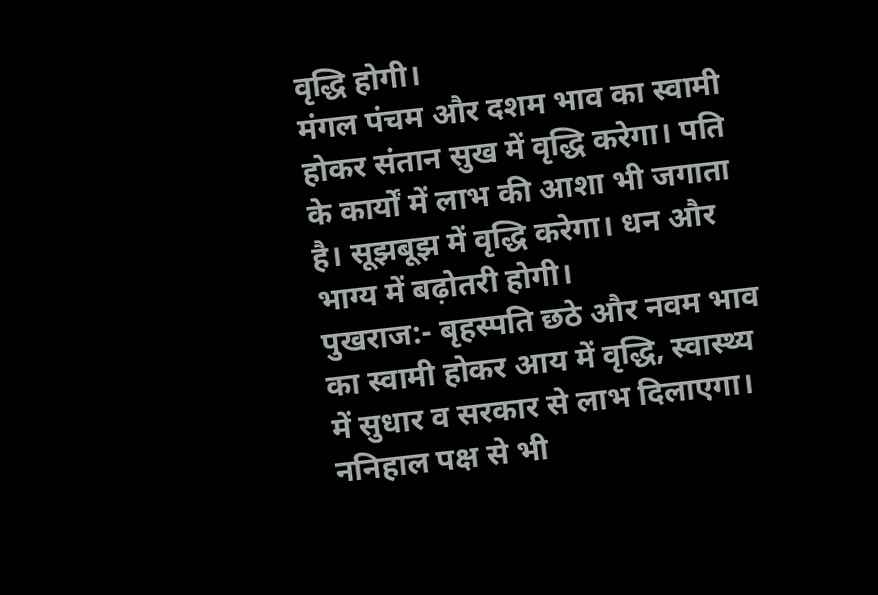वृद्धि होगी।
मंगल पंचम और दशम भाव का स्वामी होकर संतान सुख में वृद्धि करेगा। पति के कार्यों में लाभ की आशा भी जगाता है। सूझबूझ में वृद्धि करेगा। धन और भाग्य में बढ़ोतरी होगी।
पुखराज:- बृहस्पति छठे और नवम भाव का स्वामी होकर आय में वृद्धि, स्वास्थ्य में सुधार व सरकार से लाभ दिलाएगा। ननिहाल पक्ष से भी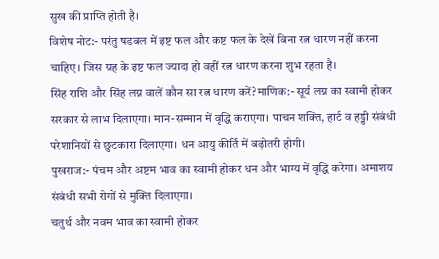सुख की प्राप्ति होती है।
विशेष नोट:- परंतु षडबल में इष्ट फल और कष्ट फल के देखें बिना रत्न धारण नहीं करना चाहिए। जिस ग्रह के इष्ट फल ज्यादा हो वहीं रत्न धारण करना शुभ रहता है।
सिंह राशि और सिंह लग्न वालें कौन सा रत्न धारण करें?माणिक:- सूर्य लग्न का स्वामी होकर सरकार से लाभ दिलाएगा। मान-सम्मान में वृद्धि कराएगा। पाचन शक्ति, हार्ट व हड्डी संबंधी परेशानियों से छुटकारा दिलाएगा। धन आयु कीर्ति में बढ़ोतरी होगी।
पुखराज:- पंचम और अष्टम भाव का स्वामी होकर धन और भाग्य में वृद्धि करेगा। अमाशय संबंधी सभी रोगों से मुक्ति दिलाएगा।
चतुर्थ और नवम भाव का स्वामी होकर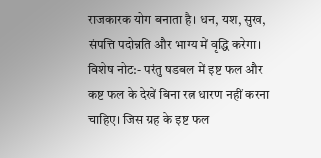राजकारक योग बनाता है। धन, यश, सुख, संपत्ति पदोन्नति और भाग्य में वृद्धि करेगा।
विशेष नोट:- परंतु षडबल में इष्ट फल और कष्ट फल के देखें बिना रत्न धारण नहीं करना चाहिए। जिस ग्रह के इष्ट फल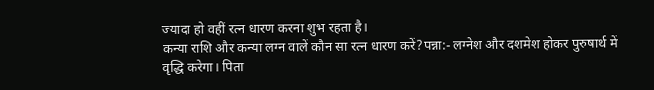ज्यादा हो वहीं रत्न धारण करना शुभ रहता है।
कन्या राशि और कन्या लग्न वालें कौन सा रत्न धारण करें?पन्ना:- लग्नेश और दशमेश होकर पुरुषार्थ में वृद्धि करेगा। पिता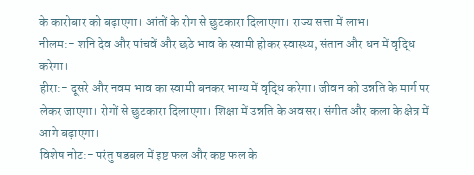के कारोबार को बढ़ाएगा। आंतों के रोग से छुटकारा दिलाएगा। राज्य सत्ता में लाभ।
नीलम:- शनि देव और पांचवें और छठे भाव के स्वामी होकर स्वास्थ्य, संतान और धन में वृद्धि करेगा।
हीरा:- दूसरे और नवम भाव का स्वामी बनकर भाग्य में वृद्धि करेगा। जीवन को उन्नति के मार्ग पर लेकर जाएगा। रोगों से छुटकारा दिलाएगा। शिक्षा में उन्नति के अवसर। संगीत और कला के क्षेत्र में आगे बढ़ाएगा।
विशेष नोट:- परंतु षडबल में इष्ट फल और कष्ट फल के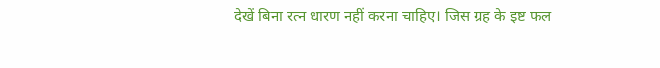देखें बिना रत्न धारण नहीं करना चाहिए। जिस ग्रह के इष्ट फल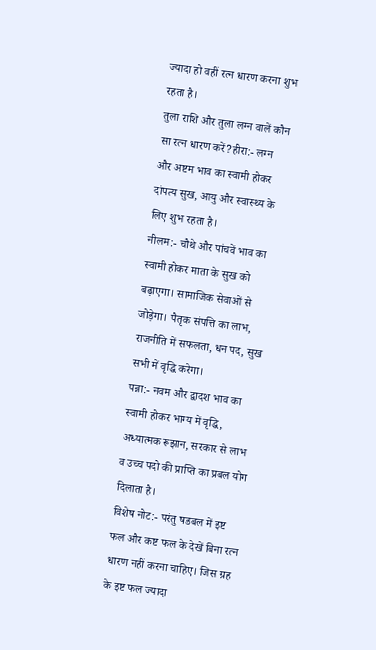ज्यादा हो वहीं रत्न धारण करना शुभ रहता है।
तुला राशि और तुला लग्न वालें कौन सा रत्न धारण करें?हीरा:- लग्न और अष्टम भाव का स्वामी होकर दांपत्य सुख, आयु और स्वास्थ्य के लिए शुभ रहता है।
नीलम:- चौथे और पांचवें भाव का स्वामी होकर माता के सुख को बढ़ाएगा। सामाजिक सेवाओं से जोड़ेगा। पैतृक संपत्ति का लाभ, राजनीति में सफलता, धन पद, सुख सभी में वृद्धि करेगा।
पन्ना:- नवम और द्वादश भाव का स्वामी होकर भाग्य में वृद्धि, अध्यात्मक रूझान, सरकार से लाभ व उच्च पदो की प्राप्ति का प्रबल योग दिलाता है।
विशेष नोट:- परंतु षडबल में इष्ट फल और कष्ट फल के देखें बिना रत्न धारण नहीं करना चाहिए। जिस ग्रह के इष्ट फल ज्यादा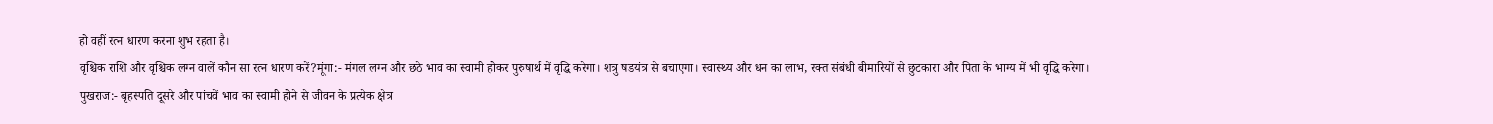हो वहीं रत्न धारण करना शुभ रहता है।
वृश्चिक राशि और वृश्चिक लग्न वालें कौन सा रत्न धारण करें?मूंगा:- मंगल लग्न और छठे भाव का स्वामी होकर पुरुषार्थ में वृद्धि करेगा। शत्रु षडयंत्र से बचाएगा। स्वास्थ्य और धन का लाभ, रक्त संबंधी बीमारियों से छुटकारा और पिता के भाग्य में भी वृद्धि करेगा।
पुखराज:- बृहस्पति दूसरे और पांचवें भाव का स्वामी होने से जीवन के प्रत्येक क्षेत्र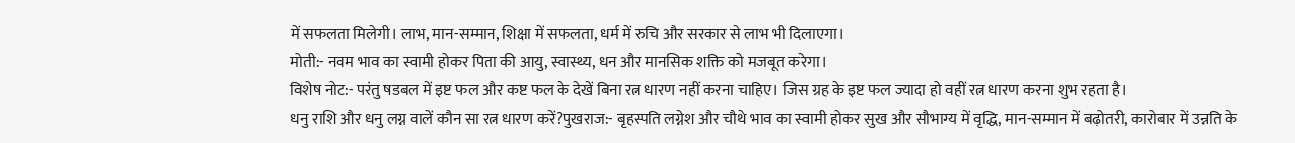में सफलता मिलेगी। लाभ, मान-सम्मान, शिक्षा में सफलता, धर्म में रुचि और सरकार से लाभ भी दिलाएगा।
मोती:- नवम भाव का स्वामी होकर पिता की आयु, स्वास्थ्य, धन और मानसिक शक्ति को मजबूत करेगा।
विशेष नोट:- परंतु षडबल में इष्ट फल और कष्ट फल के देखें बिना रत्न धारण नहीं करना चाहिए। जिस ग्रह के इष्ट फल ज्यादा हो वहीं रत्न धारण करना शुभ रहता है।
धनु राशि और धनु लग्न वालें कौन सा रत्न धारण करें?पुखराज:- बृहस्पति लग्नेश और चौथे भाव का स्वामी होकर सुख और सौभाग्य में वृद्धि, मान-सम्मान में बढ़ोतरी, कारोबार में उन्नति के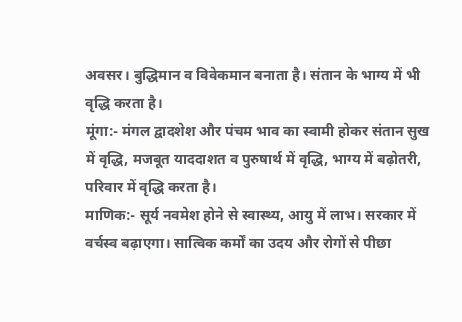अवसर। बुद्धिमान व विवेकमान बनाता है। संतान के भाग्य में भी वृद्धि करता है।
मूंगा:- मंगल द्वादशेश और पंचम भाव का स्वामी होकर संतान सुख में वृद्धि, मजबूत याददाशत व पुरुषार्थ में वृद्धि, भाग्य में बढ़ोतरी, परिवार में वृद्धि करता है।
माणिक:- सूर्य नवमेश होने से स्वास्थ्य, आयु में लाभ। सरकार में वर्चस्व बढ़ाएगा। सात्विक कर्मों का उदय और रोगों से पीछा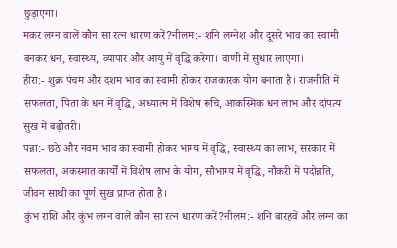छुड़ाएगा।
मकर लग्न वालें कौन सा रत्न धारण करें?नीलम:- शनि लग्नेश और दूसरे भाव का स्वामी बनकर धन, स्वास्थ्य, व्यापार और आयु में वृद्धि करेगा। वाणी में सुधार लाएगा।
हीरा:- शुक्र पंचम और दशम भाव का स्वामी होकर राजकारक योग बनाता है। राजनीति में सफलता, पिता के धन में वृद्धि, अध्यात्म में विशेष रूचि, आकस्मिक धन लाभ और दांपत्य सुख में बढ़ोतरी।
पन्ना:- छठे और नवम भाव का स्वामी होकर भाग्य में वृद्धि, स्वास्थ्य का लाभ, सरकार में सफलता, अकस्मात कार्यों में विशेष लाभ के योग, सौभाग्य में वृद्धि, नौकरी में पदोन्नति, जीवन साथी का पूर्ण सुख प्राप्त होता है।
कुंभ राशि और कुंभ लग्न वालें कौन सा रत्न धारण करें?नीलम:- शनि बारहवें और लग्न का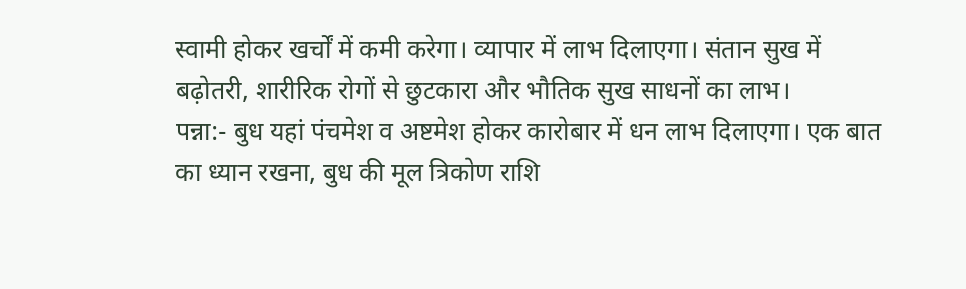स्वामी होकर खर्चों में कमी करेगा। व्यापार में लाभ दिलाएगा। संतान सुख में बढ़ोतरी, शारीरिक रोगों से छुटकारा और भौतिक सुख साधनों का लाभ।
पन्ना:- बुध यहां पंचमेश व अष्टमेश होकर कारोबार में धन लाभ दिलाएगा। एक बात का ध्यान रखना, बुध की मूल त्रिकोण राशि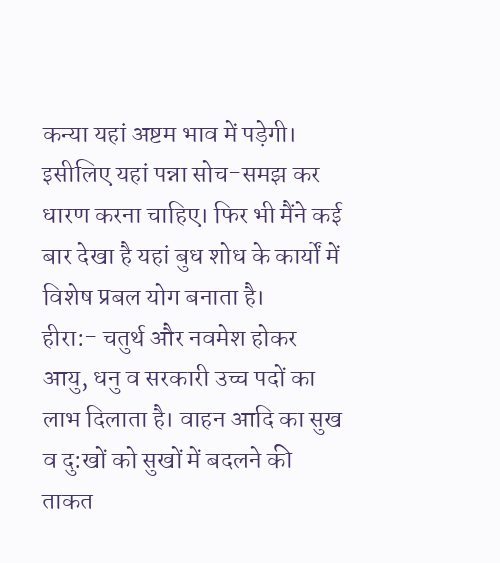कन्या यहां अष्टम भाव में पड़ेगी। इसीलिए यहां पन्ना सोच-समझ कर धारण करना चाहिए। फिर भी मैंने कई बार देखा है यहां बुध शोध के कार्यों में विशेष प्रबल योग बनाता है।
हीरा:- चतुर्थ और नवमेश होकर आयु, धनु व सरकारी उच्च पदों का लाभ दिलाता है। वाहन आदि का सुख व दु:खों को सुखों में बदलने की ताकत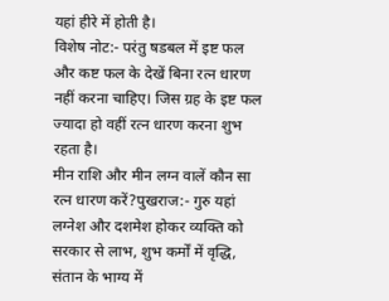यहां हीरे में होती है।
विशेष नोट:- परंतु षडबल में इष्ट फल और कष्ट फल के देखें बिना रत्न धारण नहीं करना चाहिए। जिस ग्रह के इष्ट फल ज्यादा हो वहीं रत्न धारण करना शुभ रहता है।
मीन राशि और मीन लग्न वालें कौन सा रत्न धारण करें?पुखराज:- गुरु यहां लग्नेश और दशमेश होकर व्यक्ति को सरकार से लाभ, शुभ कर्मों में वृद्धि, संतान के भाग्य में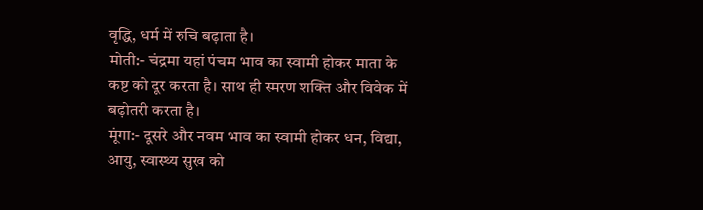वृद्धि, धर्म में रुचि बढ़ाता है।
मोती:- चंद्रमा यहां पंचम भाव का स्वामी होकर माता के कष्ट को दूर करता है। साथ ही स्मरण शक्ति और विवेक में बढ़ोतरी करता है।
मूंगा:- दूसरे और नवम भाव का स्वामी होकर धन, विद्या, आयु, स्वास्थ्य सुख को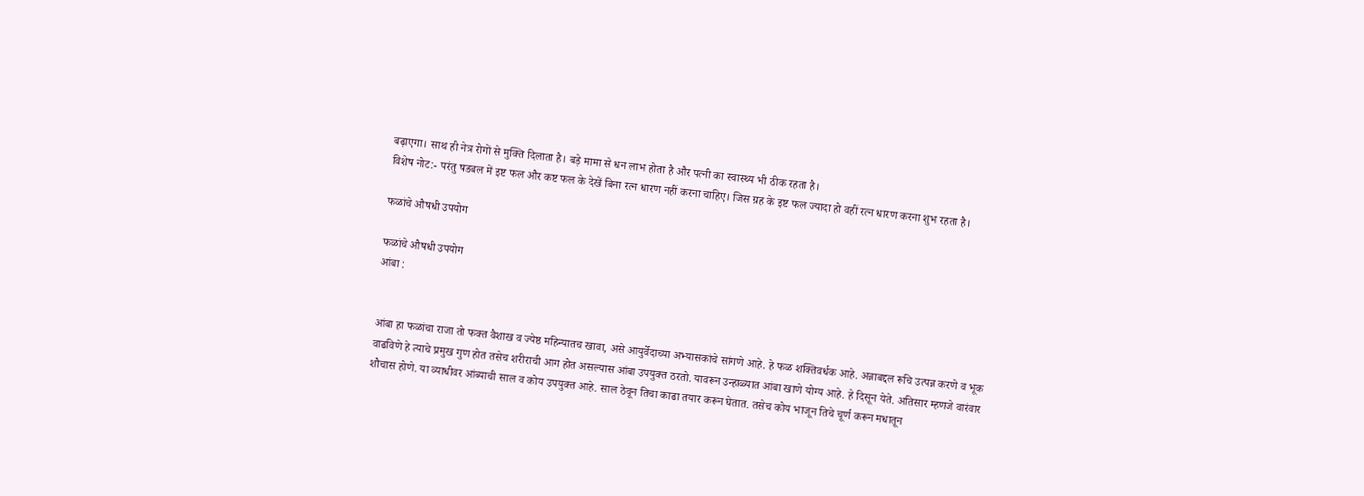बढ़ाएगा। साथ ही नेत्र रोगों से मुक्ति दिलाता है। बड़े मामा से धन लाभ होता है और पत्नी का स्वास्थ्य भी ठीक रहता है।
विशेष नोट:- परंतु षडबल में इष्ट फल और कष्ट फल के देखें बिना रत्न धारण नहीं करना चाहिए। जिस ग्रह के इष्ट फल ज्यादा हो वहीं रत्न धारण करना शुभ रहता है।

फळांचे औषधी उपयोग

फळांचे औषधी उपयोग
आंबा :


आंबा हा फळांचा राजा तो फक्त वैशाख व ज्येष्ठ महिन्यातच खावा, असे आयुर्वेदाच्या अभ्यासकांचे सांगणे आहे. हे फळ शक्तिवर्धक आहे. अन्नाबद्दल रूचि उत्पन्न करणे व भूक वाढविणे हे त्याचे प्रमुख गुण होत तसेच शरीराची आग होत असल्यास आंबा उपयुक्त ठरतो. यावरून उन्हाळ्यात आंबा खाणे योग्य आहे. हे दिसून येते. अतिसार म्हणजे वारंवार शौचास होणे. या व्याधीवर आंब्याची साल व कोय उपयुक्त आहे. साल ठेवून तिचा काढा तयार करून घेतात. तसेच कोय भाजून तिचे चूर्ण करून मधातून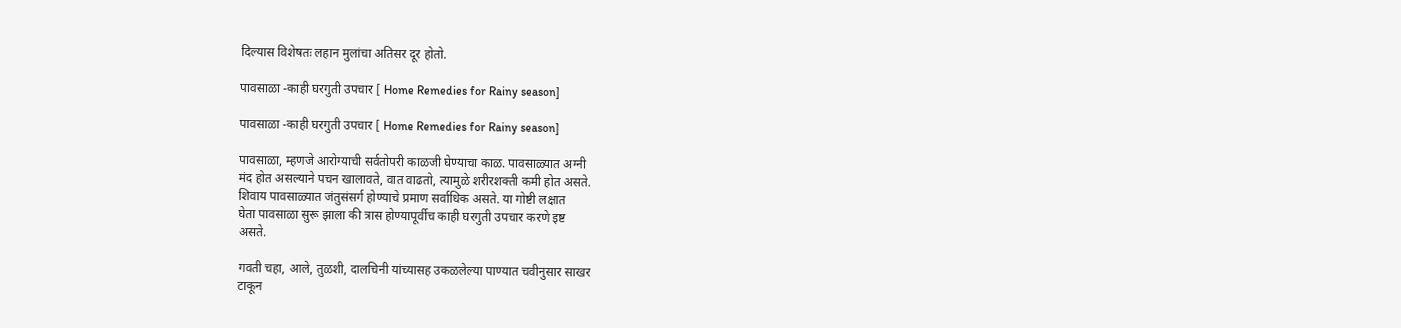दिल्यास विशेषतः लहान मुलांचा अतिसर दूर होतो.

पावसाळा -काही घरगुती उपचार [ Home Remedies for Rainy season]

पावसाळा -काही घरगुती उपचार [ Home Remedies for Rainy season]

पावसाळा, म्हणजे आरोग्याची सर्वतोपरी काळजी घेण्याचा काळ. पावसाळ्यात अग्नी
मंद होत असल्याने पचन खालावते, वात वाढतो, त्यामुळे शरीरशक्ती कमी होत असते.
शिवाय पावसाळ्यात जंतुसंसर्ग होण्याचे प्रमाण सर्वाधिक असते. या गोष्टी लक्षात
घेता पावसाळा सुरू झाला की त्रास होण्यापूर्वीच काही घरगुती उपचार करणे इष्ट
असते.

गवती चहा, आले, तुळशी, दालचिनी यांच्यासह उकळलेल्या पाण्यात चवीनुसार साखर
टाकून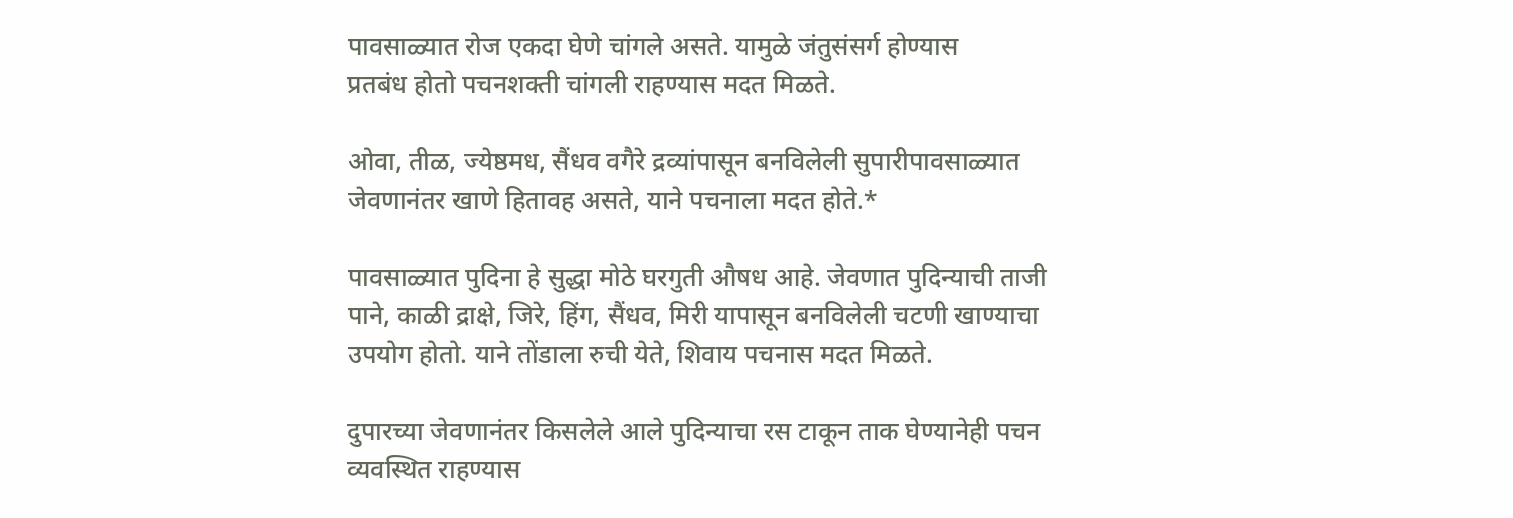पावसाळ्यात रोज एकदा घेणे चांगले असते. यामुळे जंतुसंसर्ग होण्यास
प्रतबंध होतो पचनशक्ती चांगली राहण्यास मदत मिळते.

ओवा, तीळ, ज्येष्ठमध, सैंधव वगैरे द्रव्यांपासून बनविलेली सुपारीपावसाळ्यात
जेवणानंतर खाणे हितावह असते, याने पचनाला मदत होते.*

पावसाळ्यात पुदिना हे सुद्धा मोठे घरगुती औषध आहे. जेवणात पुदिन्याची ताजी
पाने, काळी द्राक्षे, जिरे, हिंग, सैंधव, मिरी यापासून बनविलेली चटणी खाण्याचा
उपयोग होतो. याने तोंडाला रुची येते, शिवाय पचनास मदत मिळते.

दुपारच्या जेवणानंतर किसलेले आले पुदिन्याचा रस टाकून ताक घेण्यानेही पचन
व्यवस्थित राहण्यास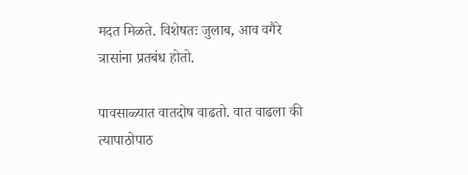मदत मिळते. विशेषतः जुलाब, आव वगैरे त्रासांना प्रतबंध होतो.

पावसाळ्यात वातदोष वाढतो. वात वाढला की त्यापाठोपाठ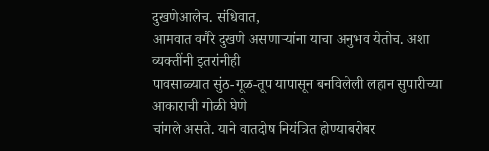दुखणेआलेच. संधिवात,
आमवात वगैरे दुखणे असणाऱ्यांना याचा अनुभव येतोच. अशा व्यक्तींनी इतरांनीही
पावसाळ्यात सुंठ-गूळ-तूप यापासून बनविलेली लहान सुपारीच्या आकाराची गोळी घेणे
चांगले असते. याने वातदोष नियंत्रित होण्याबरोबर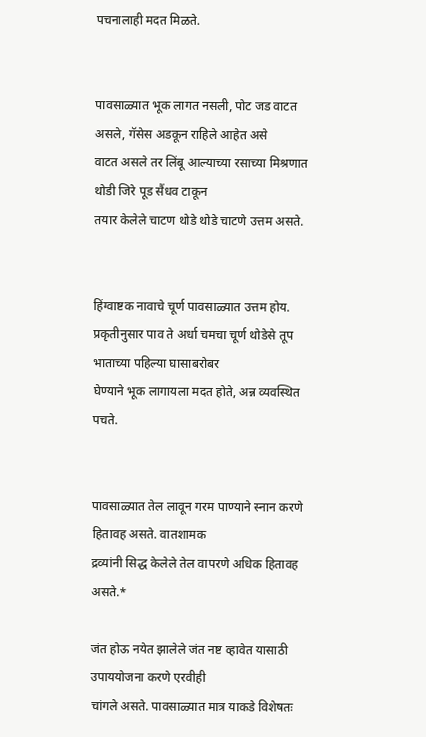पचनालाही मदत मिळते.


पावसाळ्यात भूक लागत नसली, पोट जड वाटत असले, गॅसेस अडकून राहिले आहेत असे
वाटत असले तर लिंबू आल्याच्या रसाच्या मिश्रणात थोडी जिरे पूड सैंधव टाकून
तयार केलेले चाटण थोडे थोडे चाटणे उत्तम असते.


हिंग्वाष्टक नावाचे चूर्ण पावसाळ्यात उत्तम होय.
प्रकृतीनुसार पाव ते अर्धा चमचा चूर्ण थोडेसे तूप भाताच्या पहिल्या घासाबरोबर
घेण्याने भूक लागायला मदत होते, अन्न व्यवस्थित पचते.


पावसाळ्यात तेल लावून गरम पाण्याने स्नान करणे हितावह असते. वातशामक
द्रव्यांनी सिद्ध केलेले तेल वापरणे अधिक हितावह असते.*

जंत होऊ नयेत झालेले जंत नष्ट व्हावेत यासाठी उपाययोजना करणे एरवीही
चांगले असते. पावसाळ्यात मात्र याकडे विशेषतः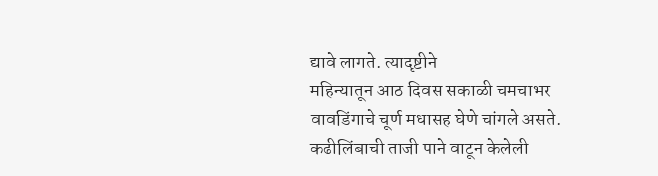द्यावे लागते. त्यादृष्टीने
महिन्यातून आठ दिवस सकाळी चमचाभर वावडिंगाचे चूर्ण मधासह घेणे चांगले असते.
कढीलिंबाची ताजी पाने वाटून केलेली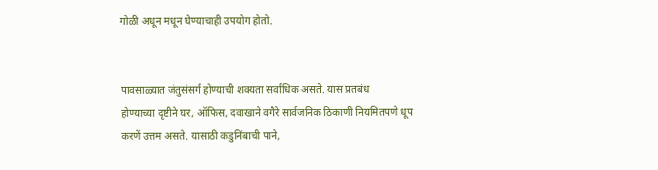गोळी अधून मधून घेण्याचाही उपयोग होतो.


पावसाळ्यात जंतुसंसर्ग होण्याची शक्यता सर्वाधिक असते. यास प्रतबंध
होण्याच्या दृष्टीने घर, ऑफिस, दवाखाने वगैरे सार्वजनिक ठिकाणी नियमितपणे धूप
करणें उत्तम असते. यासाठी कडुनिंबाची पाने,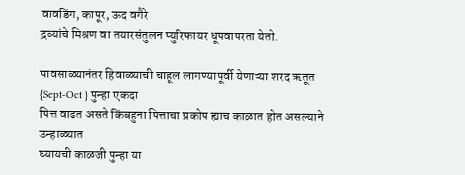वावडिंग, कापूर, ऊद वगैरे
द्रव्यांचे मिश्रण वा तयारसंतुलन प्युरिफायर धूपवापरता येतो.

पावसाळ्यानंतर हिवाळ्याची चाहूल लागण्यापूर्वी येणाऱ्या शरद ऋतूत {Sept-Oct } पुन्हा एकदा
पित्त वाढत असते किंबहुना पित्ताचा प्रकोप ह्याच काळात होत असल्याने उन्हाळ्यात
घ्यायची काळजी पुन्हा या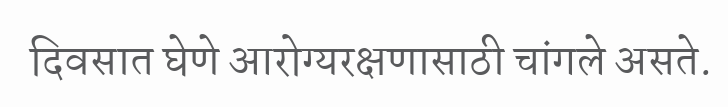दिवसात घेणे आरोग्यरक्षणासाठी चांगले असते.